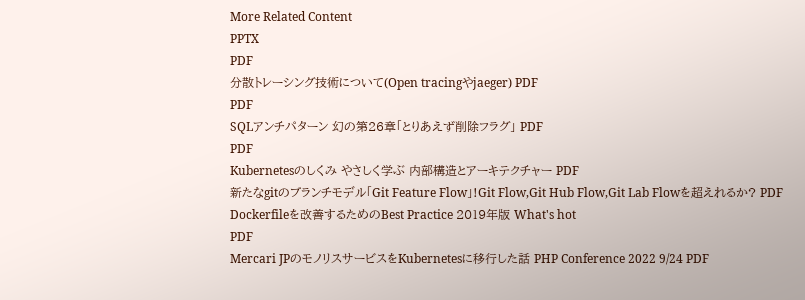More Related Content
PPTX
PDF
分散トレーシング技術について(Open tracingやjaeger) PDF
PDF
SQLアンチパターン 幻の第26章「とりあえず削除フラグ」 PDF
PDF
Kubernetesのしくみ やさしく学ぶ 内部構造とアーキテクチャー PDF
新たなgitのブランチモデル「Git Feature Flow」!Git Flow,Git Hub Flow,Git Lab Flowを超えれるか? PDF
Dockerfileを改善するためのBest Practice 2019年版 What's hot
PDF
Mercari JPのモノリスサービスをKubernetesに移行した話 PHP Conference 2022 9/24 PDF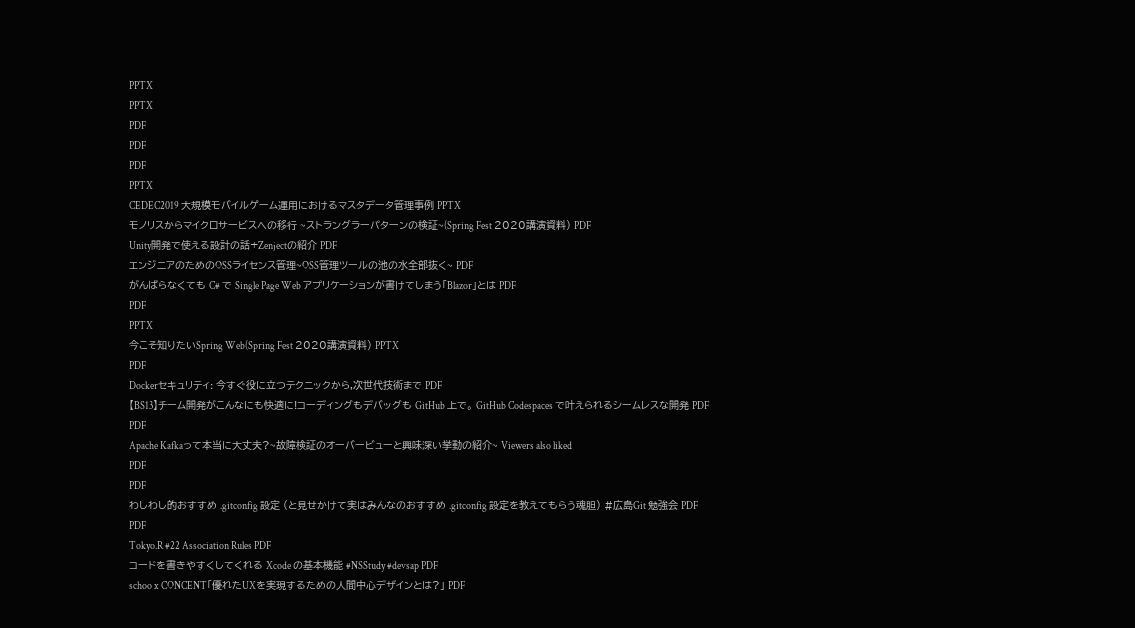PPTX
PPTX
PDF
PDF
PDF
PPTX
CEDEC2019 大規模モバイルゲーム運用におけるマスタデータ管理事例 PPTX
モノリスからマイクロサービスへの移行 ~ストラングラーパターンの検証~(Spring Fest 2020講演資料) PDF
Unity開発で使える設計の話+Zenjectの紹介 PDF
エンジニアのためのOSSライセンス管理~OSS管理ツールの池の水全部抜く~ PDF
がんばらなくても C# で Single Page Web アプリケーションが書けてしまう「Blazor」とは PDF
PDF
PPTX
今こそ知りたいSpring Web(Spring Fest 2020講演資料) PPTX
PDF
Dockerセキュリティ: 今すぐ役に立つテクニックから,次世代技術まで PDF
【BS13】チーム開発がこんなにも快適に!コーディングもデバッグも GitHub 上で。 GitHub Codespaces で叶えられるシームレスな開発 PDF
PDF
Apache Kafkaって本当に大丈夫?~故障検証のオーバービューと興味深い挙動の紹介~ Viewers also liked
PDF
PDF
わしわし的おすすめ .gitconfig 設定 (と見せかけて実はみんなのおすすめ .gitconfig 設定を教えてもらう魂胆) #広島Git 勉強会 PDF
PDF
Tokyo.R #22 Association Rules PDF
コードを書きやすくしてくれる Xcode の基本機能 #NSStudy #devsap PDF
schoo x CONCENT「優れたUXを実現するための人間中心デザインとは?」 PDF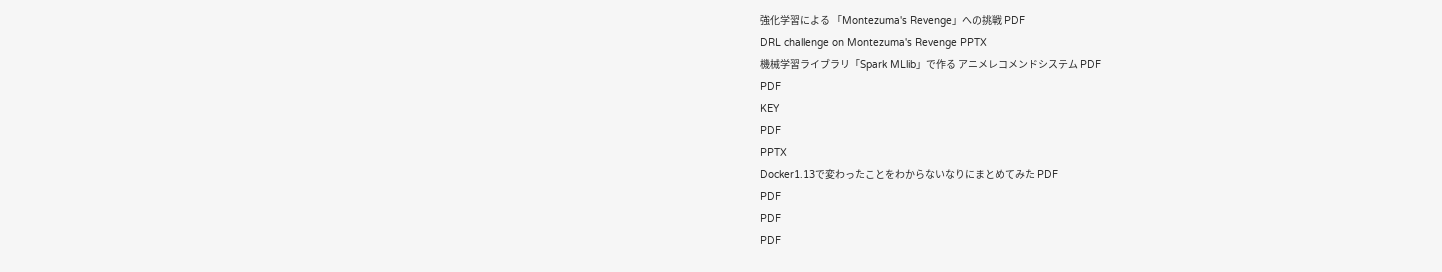強化学習による 「Montezuma's Revenge」への挑戦 PDF
DRL challenge on Montezuma's Revenge PPTX
機械学習ライブラリ「Spark MLlib」で作る アニメレコメンドシステム PDF
PDF
KEY
PDF
PPTX
Docker1.13で変わったことをわからないなりにまとめてみた PDF
PDF
PDF
PDF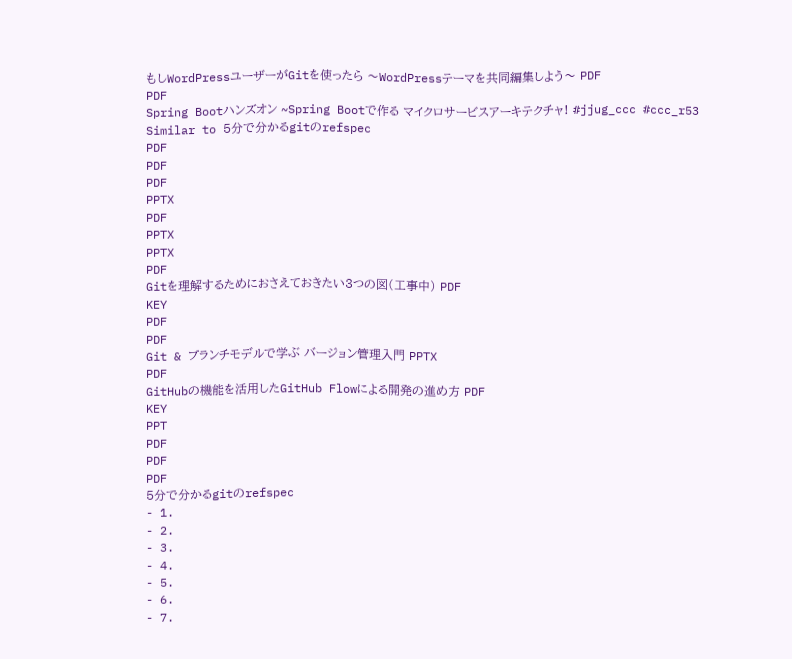もしWordPressユーザーがGitを使ったら 〜WordPressテーマを共同編集しよう〜 PDF
PDF
Spring Bootハンズオン ~Spring Bootで作る マイクロサービスアーキテクチャ! #jjug_ccc #ccc_r53 Similar to 5分で分かるgitのrefspec
PDF
PDF
PDF
PPTX
PDF
PPTX
PPTX
PDF
Gitを理解するためにおさえておきたい3つの図(工事中) PDF
KEY
PDF
PDF
Git & ブランチモデルで学ぶ バージョン管理入門 PPTX
PDF
GitHubの機能を活用したGitHub Flowによる開発の進め方 PDF
KEY
PPT
PDF
PDF
PDF
5分で分かるgitのrefspec
- 1.
- 2.
- 3.
- 4.
- 5.
- 6.
- 7.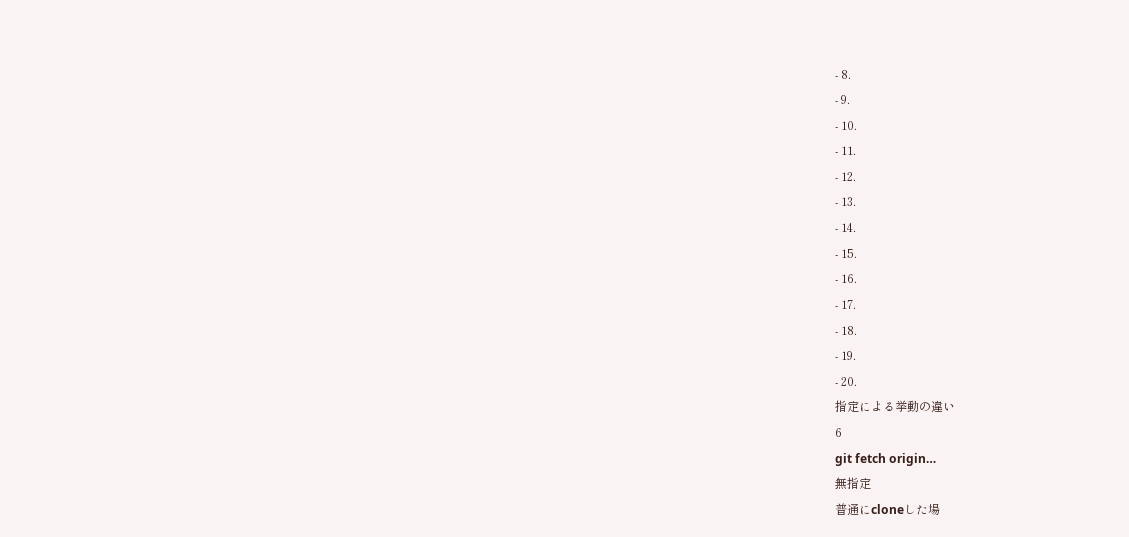- 8.
- 9.
- 10.
- 11.
- 12.
- 13.
- 14.
- 15.
- 16.
- 17.
- 18.
- 19.
- 20.
指定による挙動の違い
6
git fetch origin…
無指定
普通にcloneした場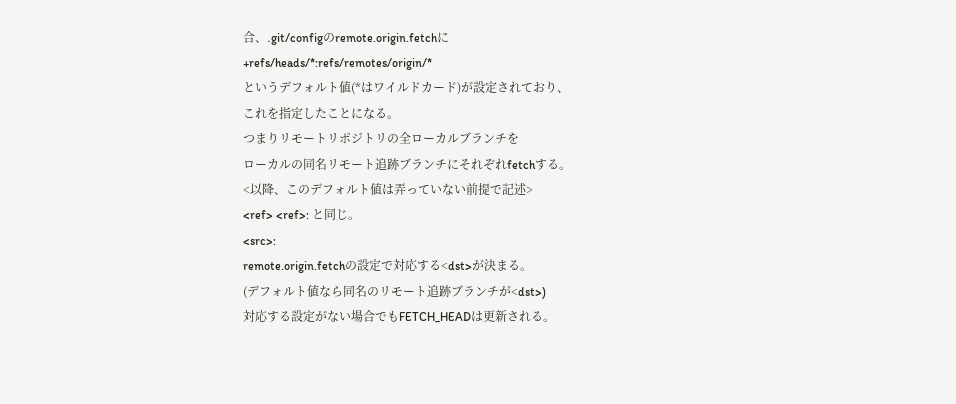合、.git/configのremote.origin.fetchに
+refs/heads/*:refs/remotes/origin/*
というデフォルト値(*はワイルドカード)が設定されており、
これを指定したことになる。
つまりリモートリポジトリの全ローカルブランチを
ローカルの同名リモート追跡ブランチにそれぞれfetchする。
<以降、このデフォルト値は弄っていない前提で記述>
<ref> <ref>: と同じ。
<src>:
remote.origin.fetchの設定で対応する<dst>が決まる。
(デフォルト値なら同名のリモート追跡ブランチが<dst>)
対応する設定がない場合でもFETCH_HEADは更新される。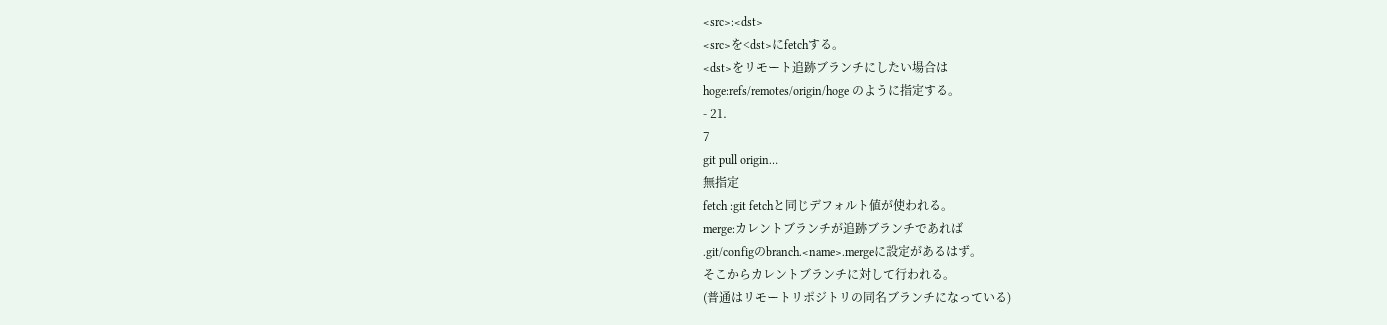<src>:<dst>
<src>を<dst>にfetchする。
<dst>をリモート追跡ブランチにしたい場合は
hoge:refs/remotes/origin/hoge のように指定する。
- 21.
7
git pull origin…
無指定
fetch :git fetchと同じデフォルト値が使われる。
merge:カレントブランチが追跡ブランチであれば
.git/configのbranch.<name>.mergeに設定があるはず。
そこからカレントブランチに対して行われる。
(普通はリモートリポジトリの同名ブランチになっている)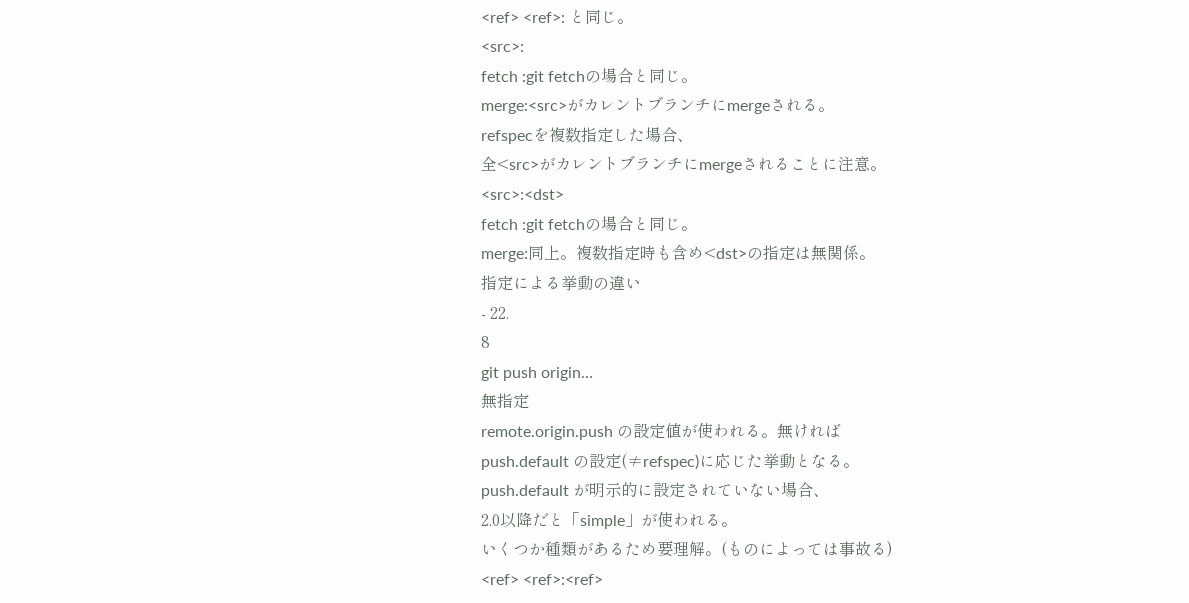<ref> <ref>: と同じ。
<src>:
fetch :git fetchの場合と同じ。
merge:<src>がカレントブランチにmergeされる。
refspecを複数指定した場合、
全<src>がカレントブランチにmergeされることに注意。
<src>:<dst>
fetch :git fetchの場合と同じ。
merge:同上。複数指定時も含め<dst>の指定は無関係。
指定による挙動の違い
- 22.
8
git push origin…
無指定
remote.origin.push の設定値が使われる。無ければ
push.default の設定(≠refspec)に応じた挙動となる。
push.default が明示的に設定されていない場合、
2.0以降だと「simple」が使われる。
いくつか種類があるため要理解。(ものによっては事故る)
<ref> <ref>:<ref>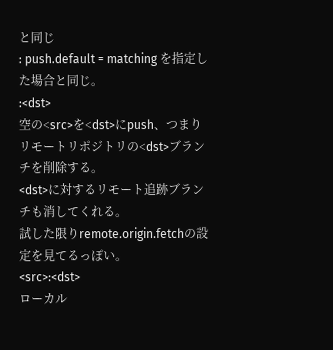と同じ
: push.default = matching を指定した場合と同じ。
:<dst>
空の<src>を<dst>にpush、つまり
リモートリポジトリの<dst>ブランチを削除する。
<dst>に対するリモート追跡ブランチも消してくれる。
試した限りremote.origin.fetchの設定を見てるっぽい。
<src>:<dst>
ローカル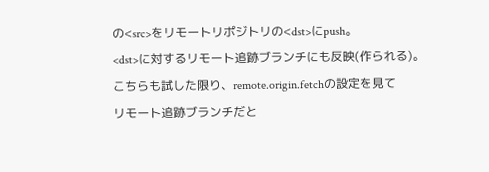の<src>をリモートリポジトリの<dst>にpush。
<dst>に対するリモート追跡ブランチにも反映(作られる)。
こちらも試した限り、remote.origin.fetchの設定を見て
リモート追跡ブランチだと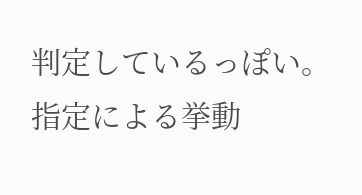判定しているっぽい。
指定による挙動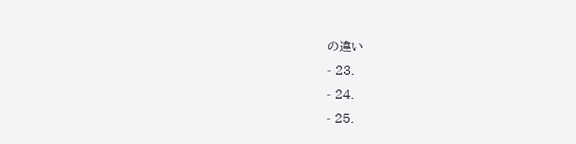の違い
- 23.
- 24.
- 25.